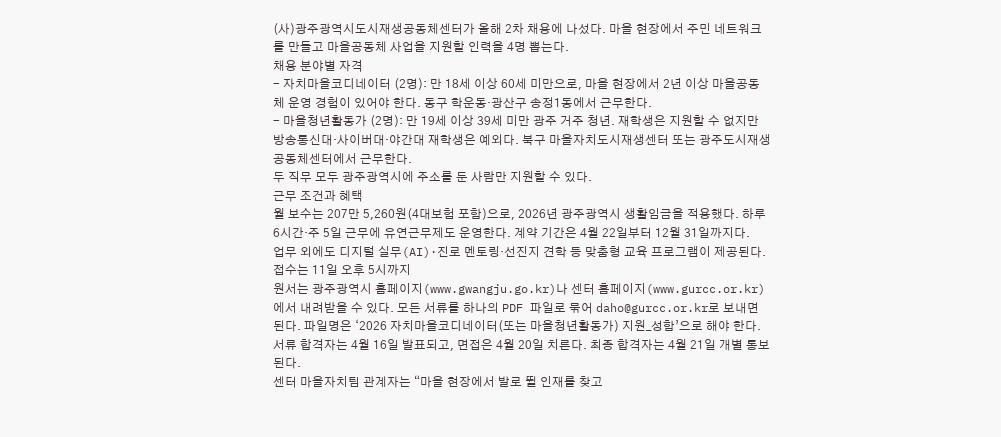(사)광주광역시도시재생공동체센터가 올해 2차 채용에 나섰다. 마을 현장에서 주민 네트워크를 만들고 마을공동체 사업을 지원할 인력을 4명 뽑는다.
채용 분야별 자격
- 자치마을코디네이터 (2명): 만 18세 이상 60세 미만으로, 마을 현장에서 2년 이상 마을공동체 운영 경험이 있어야 한다. 동구 학운동·광산구 송정1동에서 근무한다.
- 마을청년활동가 (2명): 만 19세 이상 39세 미만 광주 거주 청년. 재학생은 지원할 수 없지만 방송통신대·사이버대·야간대 재학생은 예외다. 북구 마을자치도시재생센터 또는 광주도시재생공동체센터에서 근무한다.
두 직무 모두 광주광역시에 주소를 둔 사람만 지원할 수 있다.
근무 조건과 혜택
월 보수는 207만 5,260원(4대보험 포함)으로, 2026년 광주광역시 생활임금을 적용했다. 하루 6시간·주 5일 근무에 유연근무제도 운영한다. 계약 기간은 4월 22일부터 12월 31일까지다.
업무 외에도 디지털 실무(AI)·진로 멘토링·선진지 견학 등 맞춤형 교육 프로그램이 제공된다.
접수는 11일 오후 5시까지
원서는 광주광역시 홈페이지(www.gwangju.go.kr)나 센터 홈페이지(www.gurcc.or.kr)에서 내려받을 수 있다. 모든 서류를 하나의 PDF 파일로 묶어 daho@gurcc.or.kr로 보내면 된다. 파일명은 ‘2026 자치마을코디네이터(또는 마을청년활동가) 지원_성함’으로 해야 한다.
서류 합격자는 4월 16일 발표되고, 면접은 4월 20일 치른다. 최종 합격자는 4월 21일 개별 통보된다.
센터 마을자치팀 관계자는 “마을 현장에서 발로 뛸 인재를 찾고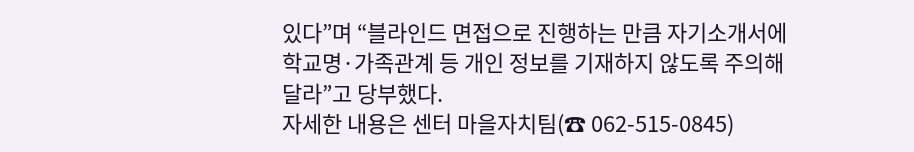있다”며 “블라인드 면접으로 진행하는 만큼 자기소개서에 학교명·가족관계 등 개인 정보를 기재하지 않도록 주의해 달라”고 당부했다.
자세한 내용은 센터 마을자치팀(☎ 062-515-0845)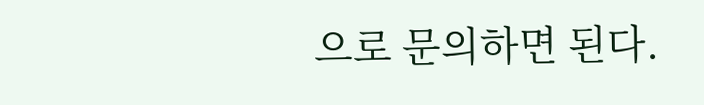으로 문의하면 된다.